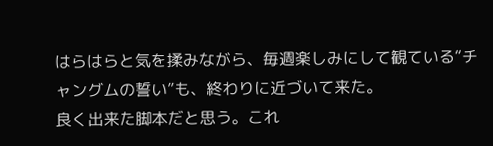はらはらと気を揉みながら、毎週楽しみにして観ている“チャングムの誓い”も、終わりに近づいて来た。
良く出来た脚本だと思う。これ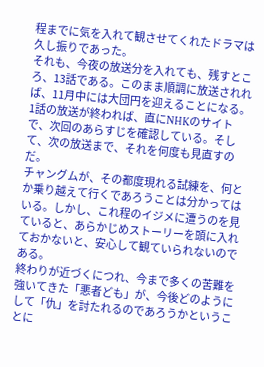程までに気を入れて観させてくれたドラマは久し振りであった。
それも、今夜の放送分を入れても、残すところ、13話である。このまま順調に放送されれば、11月中には大団円を迎えることになる。
1話の放送が終われば、直にNHKのサイトで、次回のあらすじを確認している。そして、次の放送まで、それを何度も見直すのだ。
チャングムが、その都度現れる試練を、何とか乗り越えて行くであろうことは分かってはいる。しかし、これ程のイジメに遭うのを見ていると、あらかじめストーリーを頭に入れておかないと、安心して観ていられないのである。
終わりが近づくにつれ、今まで多くの苦難を強いてきた「悪者ども」が、今後どのようにして「仇」を討たれるのであろうかということに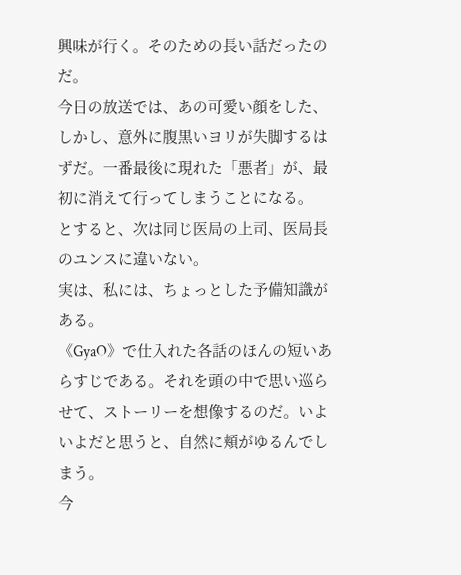興味が行く。そのための長い話だったのだ。
今日の放送では、あの可愛い顔をした、しかし、意外に腹黒いヨリが失脚するはずだ。一番最後に現れた「悪者」が、最初に消えて行ってしまうことになる。
とすると、次は同じ医局の上司、医局長のユンスに違いない。
実は、私には、ちょっとした予備知識がある。
《GyaO》で仕入れた各話のほんの短いあらすじである。それを頭の中で思い巡らせて、ストーリーを想像するのだ。いよいよだと思うと、自然に頬がゆるんでしまう。
今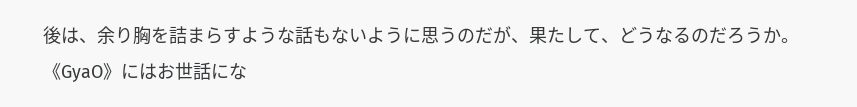後は、余り胸を詰まらすような話もないように思うのだが、果たして、どうなるのだろうか。
《GyaO》にはお世話にな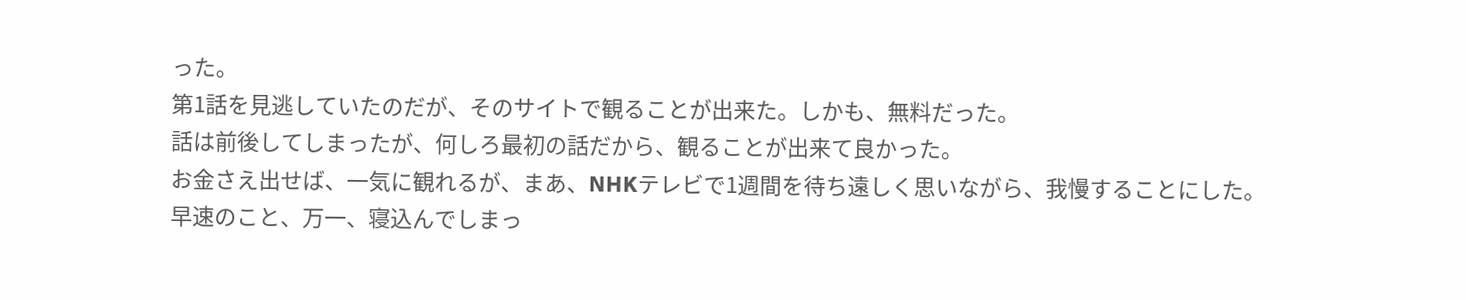った。
第1話を見逃していたのだが、そのサイトで観ることが出来た。しかも、無料だった。
話は前後してしまったが、何しろ最初の話だから、観ることが出来て良かった。
お金さえ出せば、一気に観れるが、まあ、NHKテレビで1週間を待ち遠しく思いながら、我慢することにした。
早速のこと、万一、寝込んでしまっ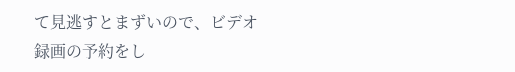て見逃すとまずいので、ビデオ録画の予約をし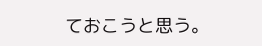ておこうと思う。